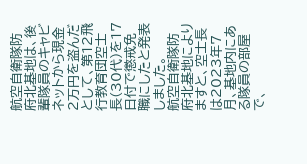航空自衛隊防府北基地は、後輩隊員のキャビネットから現金2万円を盗んだとして、第12飛行教育団空士長(30代)を17日付で懲戒免職にしたと発表しました。
航空自衛隊防府北基地によりますと、空士長は2023年7月、基地内にある隊員の部屋で、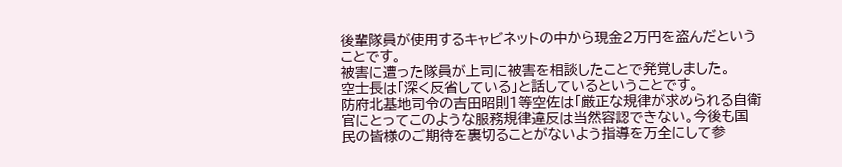後輩隊員が使用するキャビネットの中から現金2万円を盗んだということです。
被害に遭った隊員が上司に被害を相談したことで発覚しました。
空士長は「深く反省している」と話しているということです。
防府北基地司令の吉田昭則1等空佐は「厳正な規律が求められる自衛官にとってこのような服務規律違反は当然容認できない。今後も国民の皆様のご期待を裏切ることがないよう指導を万全にして参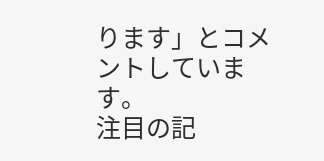ります」とコメントしています。
注目の記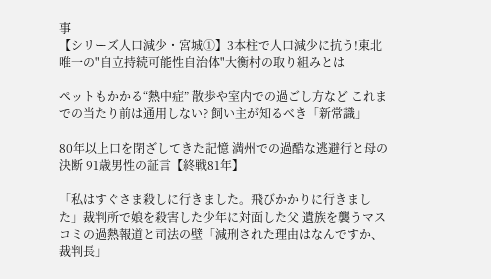事
【シリーズ人口減少・宮城①】3本柱で人口減少に抗う!東北唯一の"自立持続可能性自治体"大衡村の取り組みとは

ペットもかかる“熱中症” 散歩や室内での過ごし方など これまでの当たり前は通用しない? 飼い主が知るべき「新常識」

80年以上口を閉ざしてきた記憶 満州での過酷な逃避行と母の決断 91歳男性の証言【終戦81年】

「私はすぐさま殺しに行きました。飛びかかりに行きました」裁判所で娘を殺害した少年に対面した父 遺族を襲うマスコミの過熱報道と司法の壁「減刑された理由はなんですか、裁判長」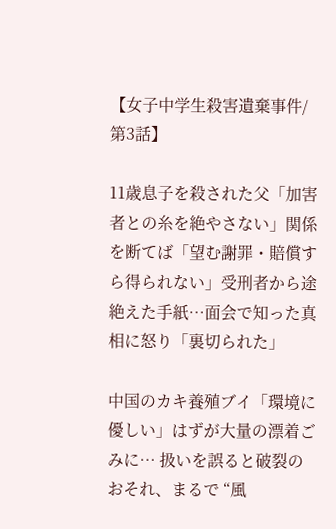【女子中学生殺害遺棄事件/第3話】

11歳息子を殺された父「加害者との糸を絶やさない」関係を断てば「望む謝罪・賠償すら得られない」受刑者から途絶えた手紙…面会で知った真相に怒り「裏切られた」

中国のカキ養殖ブイ「環境に優しい」はずが大量の漂着ごみに… 扱いを誤ると破裂のおそれ、まるで “風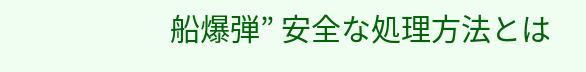船爆弾” 安全な処理方法とは